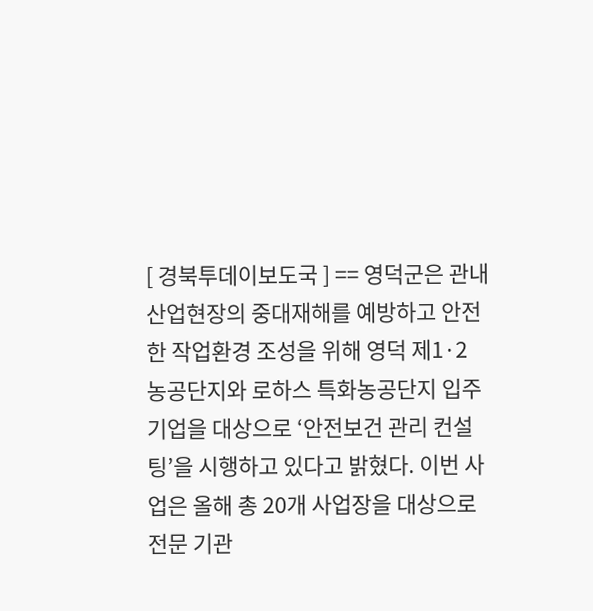[ 경북투데이보도국 ] == 영덕군은 관내 산업현장의 중대재해를 예방하고 안전한 작업환경 조성을 위해 영덕 제1·2 농공단지와 로하스 특화농공단지 입주기업을 대상으로 ‘안전보건 관리 컨설팅’을 시행하고 있다고 밝혔다. 이번 사업은 올해 총 20개 사업장을 대상으로 전문 기관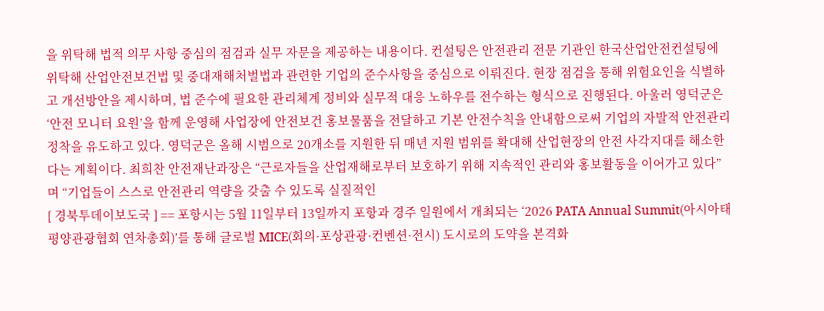을 위탁해 법적 의무 사항 중심의 점검과 실무 자문을 제공하는 내용이다. 컨설팅은 안전관리 전문 기관인 한국산업안전컨설팅에 위탁해 산업안전보건법 및 중대재해처벌법과 관련한 기업의 준수사항을 중심으로 이뤄진다. 현장 점검을 통해 위험요인을 식별하고 개선방안을 제시하며, 법 준수에 필요한 관리체계 정비와 실무적 대응 노하우를 전수하는 형식으로 진행된다. 아울러 영덕군은 ‘안전 모니터 요원’을 함께 운영해 사업장에 안전보건 홍보물품을 전달하고 기본 안전수칙을 안내함으로써 기업의 자발적 안전관리 정착을 유도하고 있다. 영덕군은 올해 시범으로 20개소를 지원한 뒤 매년 지원 범위를 확대해 산업현장의 안전 사각지대를 해소한다는 계획이다. 최희찬 안전재난과장은 “근로자들을 산업재해로부터 보호하기 위해 지속적인 관리와 홍보활동을 이어가고 있다”며 “기업들이 스스로 안전관리 역량을 갖출 수 있도록 실질적인
[ 경북투데이보도국 ] == 포항시는 5월 11일부터 13일까지 포항과 경주 일원에서 개최되는 ‘2026 PATA Annual Summit(아시아태평양관광협회 연차총회)’를 통해 글로벌 MICE(회의·포상관광·컨벤션·전시) 도시로의 도약을 본격화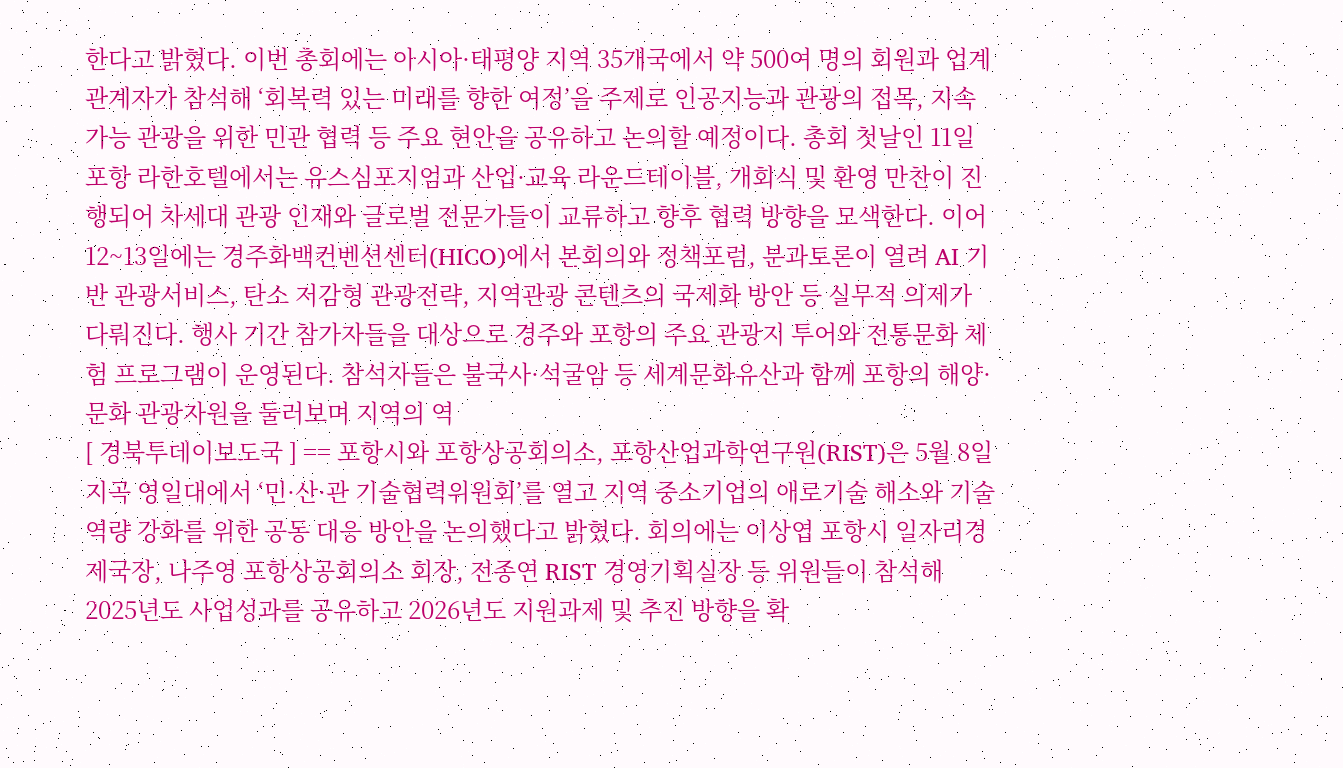한다고 밝혔다. 이번 총회에는 아시아·태평양 지역 35개국에서 약 500여 명의 회원과 업계 관계자가 참석해 ‘회복력 있는 미래를 향한 여정’을 주제로 인공지능과 관광의 접목, 지속가능 관광을 위한 민관 협력 등 주요 현안을 공유하고 논의할 예정이다. 총회 첫날인 11일 포항 라한호텔에서는 유스심포지엄과 산업·교육 라운드테이블, 개회식 및 환영 만찬이 진행되어 차세대 관광 인재와 글로벌 전문가들이 교류하고 향후 협력 방향을 모색한다. 이어 12~13일에는 경주화백컨벤션센터(HICO)에서 본회의와 정책포럼, 분과토론이 열려 AI 기반 관광서비스, 탄소 저감형 관광전략, 지역관광 콘텐츠의 국제화 방안 등 실무적 의제가 다뤄진다. 행사 기간 참가자들을 대상으로 경주와 포항의 주요 관광지 투어와 전통문화 체험 프로그램이 운영된다. 참석자들은 불국사·석굴암 등 세계문화유산과 함께 포항의 해양·문화 관광자원을 둘러보며 지역의 역
[ 경북투데이보도국 ] == 포항시와 포항상공회의소, 포항산업과학연구원(RIST)은 5월 8일 지곡 영일대에서 ‘민·산·관 기술협력위원회’를 열고 지역 중소기업의 애로기술 해소와 기술역량 강화를 위한 공동 대응 방안을 논의했다고 밝혔다. 회의에는 이상엽 포항시 일자리경제국장, 나주영 포항상공회의소 회장, 전종연 RIST 경영기획실장 등 위원들이 참석해 2025년도 사업성과를 공유하고 2026년도 지원과제 및 추진 방향을 확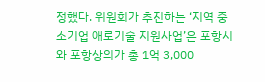정했다. 위원회가 추진하는 ‘지역 중소기업 애로기술 지원사업’은 포항시와 포항상의가 총 1억 3,000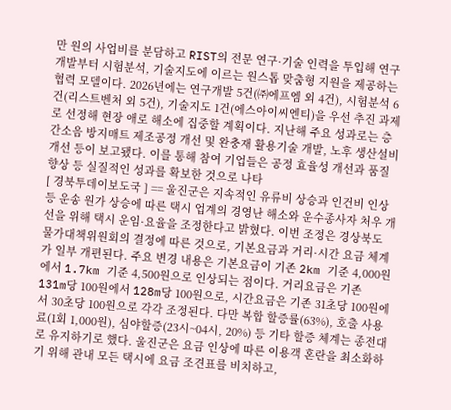만 원의 사업비를 분담하고 RIST의 전문 연구·기술 인력을 투입해 연구개발부터 시험분석, 기술지도에 이르는 원스톱 맞춤형 지원을 제공하는 협력 모델이다. 2026년에는 연구개발 5건(㈜에프엠 외 4건), 시험분석 6건(리스트벤처 외 5건), 기술지도 1건(에스아이씨엔티)을 우선 추진 과제로 선정해 현장 애로 해소에 집중할 계획이다. 지난해 주요 성과로는 층간소음 방지매트 제조공정 개선 및 완충재 활용기술 개발, 노후 생산설비 개선 등이 보고됐다. 이를 통해 참여 기업들은 공정 효율성 개선과 품질 향상 등 실질적인 성과를 확보한 것으로 나타
[ 경북투데이보도국 ] == 울진군은 지속적인 유류비 상승과 인건비 인상 등 운송 원가 상승에 따른 택시 업계의 경영난 해소와 운수종사자 처우 개선을 위해 택시 운임·요율을 조정한다고 밝혔다. 이번 조정은 경상북도 물가대책위원회의 결정에 따른 것으로, 기본요금과 거리·시간 요금 체계가 일부 개편된다. 주요 변경 내용은 기본요금이 기존 2km 기준 4,000원에서 1.7km 기준 4,500원으로 인상되는 점이다. 거리요금은 기존 131m당 100원에서 128m당 100원으로, 시간요금은 기존 31초당 100원에서 30초당 100원으로 각각 조정된다. 다만 복합 할증률(63%), 호출 사용료(1회 1,000원), 심야할증(23시~04시, 20%) 등 기타 할증 체계는 종전대로 유지하기로 했다. 울진군은 요금 인상에 따른 이용객 혼란을 최소화하기 위해 관내 모든 택시에 요금 조견표를 비치하고,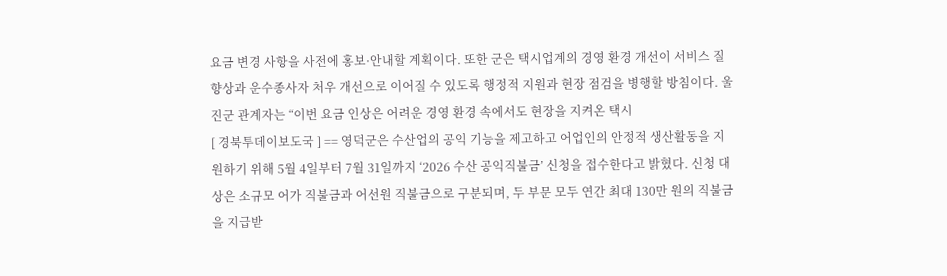요금 변경 사항을 사전에 홍보·안내할 계획이다. 또한 군은 택시업계의 경영 환경 개선이 서비스 질 향상과 운수종사자 처우 개선으로 이어질 수 있도록 행정적 지원과 현장 점검을 병행할 방침이다. 울진군 관계자는 “이번 요금 인상은 어려운 경영 환경 속에서도 현장을 지켜온 택시
[ 경북투데이보도국 ] == 영덕군은 수산업의 공익 기능을 제고하고 어업인의 안정적 생산활동을 지원하기 위해 5월 4일부터 7월 31일까지 ‘2026 수산 공익직불금’ 신청을 접수한다고 밝혔다. 신청 대상은 소규모 어가 직불금과 어선원 직불금으로 구분되며, 두 부문 모두 연간 최대 130만 원의 직불금을 지급받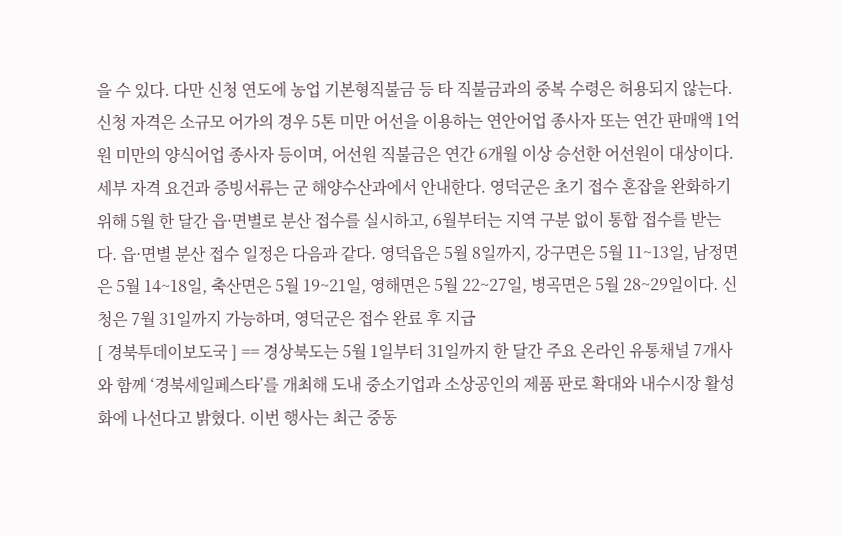을 수 있다. 다만 신청 연도에 농업 기본형직불금 등 타 직불금과의 중복 수령은 허용되지 않는다. 신청 자격은 소규모 어가의 경우 5톤 미만 어선을 이용하는 연안어업 종사자 또는 연간 판매액 1억 원 미만의 양식어업 종사자 등이며, 어선원 직불금은 연간 6개월 이상 승선한 어선원이 대상이다. 세부 자격 요건과 증빙서류는 군 해양수산과에서 안내한다. 영덕군은 초기 접수 혼잡을 완화하기 위해 5월 한 달간 읍·면별로 분산 접수를 실시하고, 6월부터는 지역 구분 없이 통합 접수를 받는다. 읍·면별 분산 접수 일정은 다음과 같다. 영덕읍은 5월 8일까지, 강구면은 5월 11~13일, 남정면은 5월 14~18일, 축산면은 5월 19~21일, 영해면은 5월 22~27일, 병곡면은 5월 28~29일이다. 신청은 7월 31일까지 가능하며, 영덕군은 접수 완료 후 지급
[ 경북투데이보도국 ] == 경상북도는 5월 1일부터 31일까지 한 달간 주요 온라인 유통채널 7개사와 함께 ‘경북세일페스타’를 개최해 도내 중소기업과 소상공인의 제품 판로 확대와 내수시장 활성화에 나선다고 밝혔다. 이번 행사는 최근 중동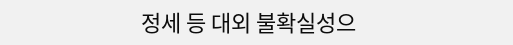정세 등 대외 불확실성으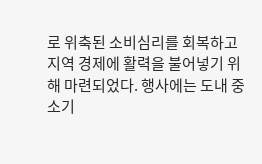로 위축된 소비심리를 회복하고 지역 경제에 활력을 불어넣기 위해 마련되었다. 행사에는 도내 중소기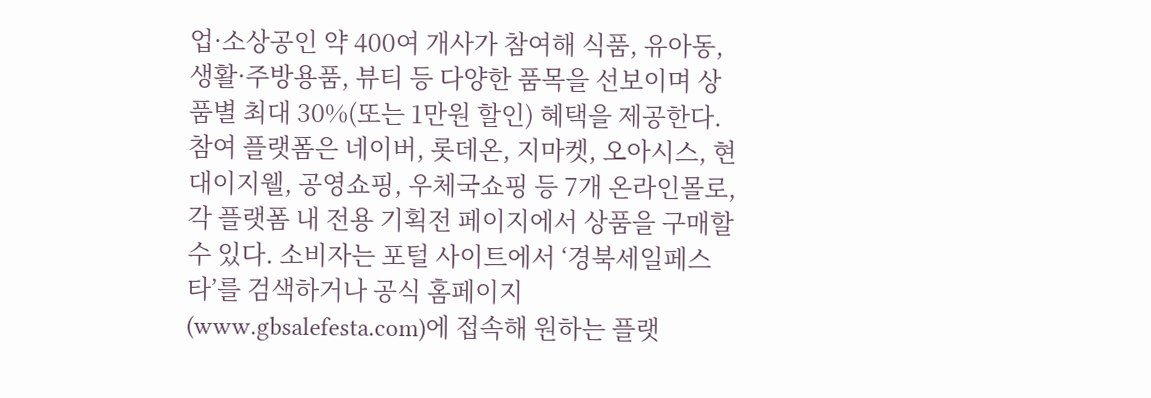업·소상공인 약 400여 개사가 참여해 식품, 유아동, 생활·주방용품, 뷰티 등 다양한 품목을 선보이며 상품별 최대 30%(또는 1만원 할인) 혜택을 제공한다. 참여 플랫폼은 네이버, 롯데온, 지마켓, 오아시스, 현대이지웰, 공영쇼핑, 우체국쇼핑 등 7개 온라인몰로, 각 플랫폼 내 전용 기획전 페이지에서 상품을 구매할 수 있다. 소비자는 포털 사이트에서 ‘경북세일페스타’를 검색하거나 공식 홈페이지(www.gbsalefesta.com)에 접속해 원하는 플랫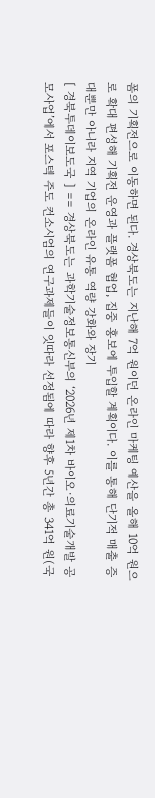폼의 기획전으로 이동하면 된다. 경상북도는 지난해 7억 원이던 온라인 마케팅 예산을 올해 10억 원으로 확대 편성해 기획전 운영과 플랫폼 협업, 집중 홍보에 투입할 계획이다. 이를 통해 단기적 매출 증대뿐만 아니라 지역 기업의 온라인 유통 역량 강화와 장기
[ 경북투데이보도국 ] == 경상북도는 과학기술정보통신부의 ‘2026년 제1차 바이오·의료기술개발 공모사업’에서 포스텍 주도 컨소시엄의 연구과제들이 잇따라 선정됨에 따라 향후 5년간 총 341억 원(국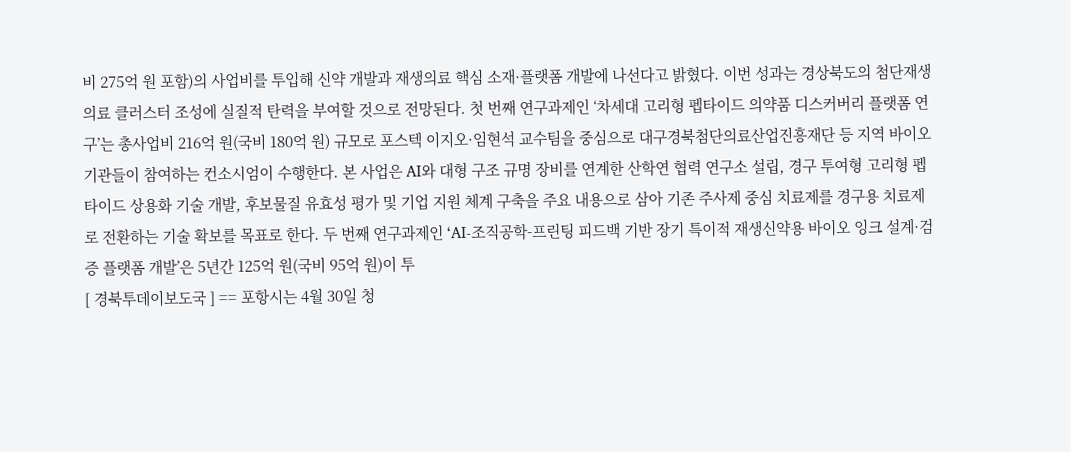비 275억 원 포함)의 사업비를 투입해 신약 개발과 재생의료 핵심 소재·플랫폼 개발에 나선다고 밝혔다. 이번 성과는 경상북도의 첨단재생의료 클러스터 조성에 실질적 탄력을 부여할 것으로 전망된다. 첫 번째 연구과제인 ‘차세대 고리형 펩타이드 의약품 디스커버리 플랫폼 연구’는 총사업비 216억 원(국비 180억 원) 규모로 포스텍 이지오·임현석 교수팀을 중심으로 대구경북첨단의료산업진흥재단 등 지역 바이오기관들이 참여하는 컨소시엄이 수행한다. 본 사업은 AI와 대형 구조 규명 장비를 연계한 산학연 협력 연구소 설립, 경구 투여형 고리형 펩타이드 상용화 기술 개발, 후보물질 유효성 평가 및 기업 지원 체계 구축을 주요 내용으로 삼아 기존 주사제 중심 치료제를 경구용 치료제로 전환하는 기술 확보를 목표로 한다. 두 번째 연구과제인 ‘AI-조직공학-프린팅 피드백 기반 장기 특이적 재생신약용 바이오 잉크 설계·검증 플랫폼 개발’은 5년간 125억 원(국비 95억 원)이 투
[ 경북투데이보도국 ] == 포항시는 4월 30일 청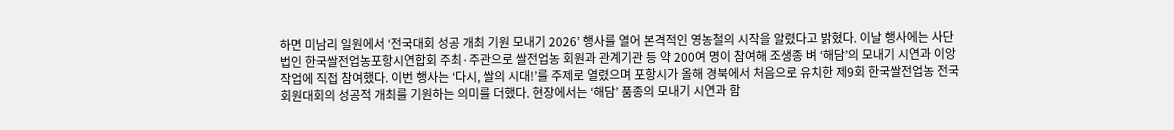하면 미남리 일원에서 ‘전국대회 성공 개최 기원 모내기 2026’ 행사를 열어 본격적인 영농철의 시작을 알렸다고 밝혔다. 이날 행사에는 사단법인 한국쌀전업농포항시연합회 주최·주관으로 쌀전업농 회원과 관계기관 등 약 200여 명이 참여해 조생종 벼 ‘해담’의 모내기 시연과 이앙 작업에 직접 참여했다. 이번 행사는 ‘다시, 쌀의 시대!’를 주제로 열렸으며 포항시가 올해 경북에서 처음으로 유치한 제9회 한국쌀전업농 전국회원대회의 성공적 개최를 기원하는 의미를 더했다. 현장에서는 ‘해담’ 품종의 모내기 시연과 함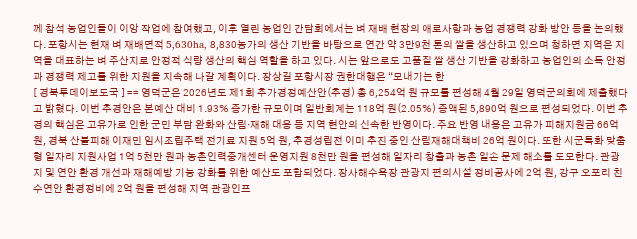께 참석 농업인들이 이앙 작업에 참여했고, 이후 열린 농업인 간담회에서는 벼 재배 현장의 애로사항과 농업 경쟁력 강화 방안 등을 논의했다. 포항시는 현재 벼 재배면적 5,630ha, 8,830농가의 생산 기반을 바탕으로 연간 약 3만9천 톤의 쌀을 생산하고 있으며 청하면 지역은 지역을 대표하는 벼 주산지로 안정적 식량 생산의 핵심 역할을 하고 있다. 시는 앞으로도 고품질 쌀 생산 기반을 강화하고 농업인의 소득 안정과 경쟁력 제고를 위한 지원을 지속해 나갈 계획이다. 장상길 포항시장 권한대행은 “모내기는 한
[ 경북투데이보도국 ] == 영덕군은 2026년도 제1회 추가경정예산안(추경) 총 6,254억 원 규모를 편성해 4월 29일 영덕군의회에 제출했다고 밝혔다. 이번 추경안은 본예산 대비 1.93% 증가한 규모이며 일반회계는 118억 원(2.05%) 증액된 5,890억 원으로 편성되었다. 이번 추경의 핵심은 고유가로 인한 군민 부담 완화와 산림·재해 대응 등 지역 현안의 신속한 반영이다. 주요 반영 내용은 고유가 피해지원금 66억 원, 경북 산불피해 이재민 임시조립주택 전기료 지원 5억 원, 추경성립전 이미 추진 중인 산림재해대책비 26억 원이다. 또한 시군특화 맞춤형 일자리 지원사업 1억 5천만 원과 농촌인력중개센터 운영지원 8천만 원을 편성해 일자리 창출과 농촌 일손 문제 해소를 도모한다. 관광지 및 연안 환경 개선과 재해예방 기능 강화를 위한 예산도 포함되었다. 장사해수욕장 관광지 편의시설 정비공사에 2억 원, 강구 오포리 친수연안 환경정비에 2억 원을 편성해 지역 관광인프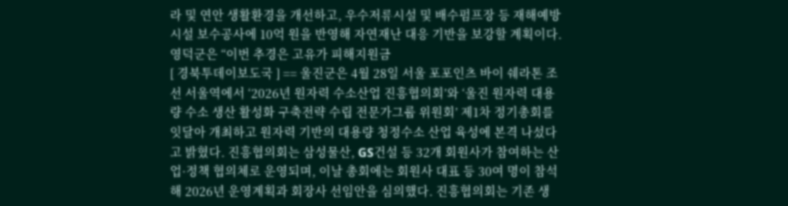라 및 연안 생활환경을 개선하고, 우수저류시설 및 배수펌프장 등 재해예방시설 보수공사에 10억 원을 반영해 자연재난 대응 기반을 보강할 계획이다. 영덕군은 “이번 추경은 고유가 피해지원금
[ 경북투데이보도국 ] == 울진군은 4월 28일 서울 포포인츠 바이 쉐라톤 조선 서울역에서 ‘2026년 원자력 수소산업 진흥협의회’와 ‘울진 원자력 대용량 수소 생산 활성화 구축전략 수립 전문가그룹 위원회’ 제1차 정기총회를 잇달아 개최하고 원자력 기반의 대용량 청정수소 산업 육성에 본격 나섰다고 밝혔다. 진흥협의회는 삼성물산, GS건설 등 32개 회원사가 참여하는 산업·정책 협의체로 운영되며, 이날 총회에는 회원사 대표 등 30여 명이 참석해 2026년 운영계획과 회장사 선임안을 심의했다. 진흥협의회는 기존 생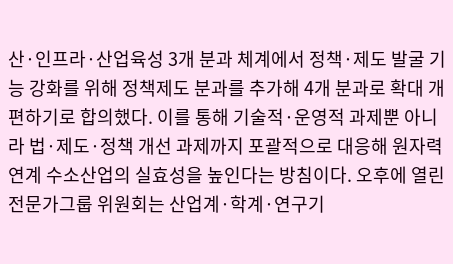산·인프라·산업육성 3개 분과 체계에서 정책·제도 발굴 기능 강화를 위해 정책제도 분과를 추가해 4개 분과로 확대 개편하기로 합의했다. 이를 통해 기술적·운영적 과제뿐 아니라 법·제도·정책 개선 과제까지 포괄적으로 대응해 원자력 연계 수소산업의 실효성을 높인다는 방침이다. 오후에 열린 전문가그룹 위원회는 산업계·학계·연구기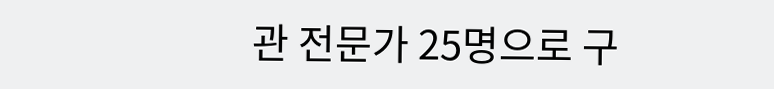관 전문가 25명으로 구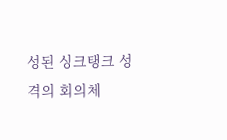성된 싱크탱크 성격의 회의체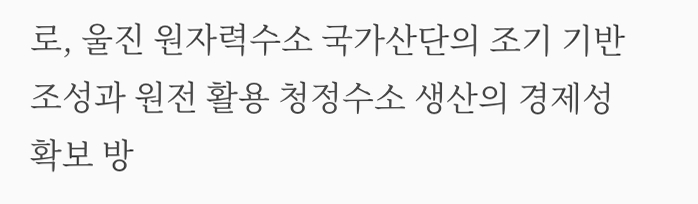로, 울진 원자력수소 국가산단의 조기 기반 조성과 원전 활용 청정수소 생산의 경제성 확보 방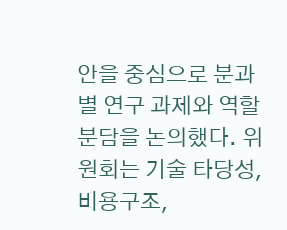안을 중심으로 분과별 연구 과제와 역할 분담을 논의했다. 위원회는 기술 타당성, 비용구조,